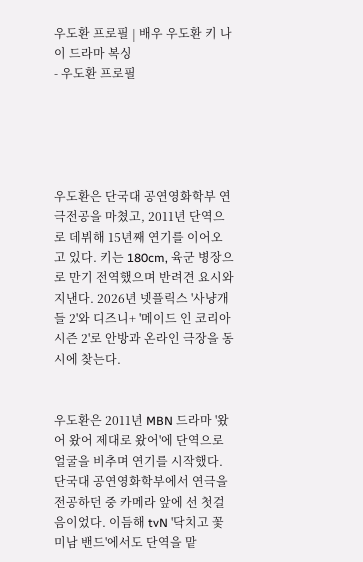우도환 프로필 | 배우 우도환 키 나이 드라마 복싱
- 우도환 프로필





우도환은 단국대 공연영화학부 연극전공을 마쳤고, 2011년 단역으로 데뷔해 15년째 연기를 이어오고 있다. 키는 180cm, 육군 병장으로 만기 전역했으며 반려견 요시와 지낸다. 2026년 넷플릭스 '사냥개들 2'와 디즈니+ '메이드 인 코리아 시즌 2'로 안방과 온라인 극장을 동시에 찾는다.


우도환은 2011년 MBN 드라마 '왔어 왔어 제대로 왔어'에 단역으로 얼굴을 비추며 연기를 시작했다. 단국대 공연영화학부에서 연극을 전공하던 중 카메라 앞에 선 첫걸음이었다. 이듬해 tvN '닥치고 꽃미남 밴드'에서도 단역을 맡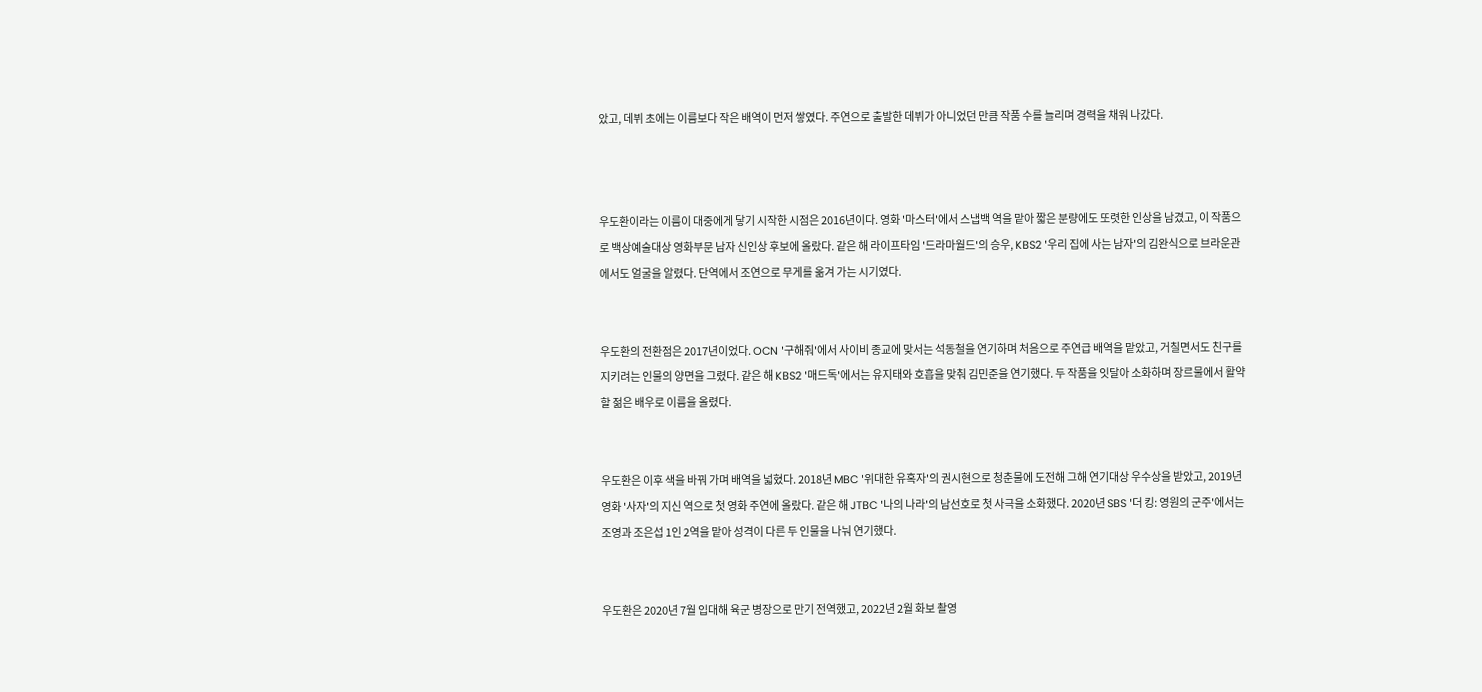았고, 데뷔 초에는 이름보다 작은 배역이 먼저 쌓였다. 주연으로 출발한 데뷔가 아니었던 만큼 작품 수를 늘리며 경력을 채워 나갔다.



우도환이라는 이름이 대중에게 닿기 시작한 시점은 2016년이다. 영화 '마스터'에서 스냅백 역을 맡아 짧은 분량에도 또렷한 인상을 남겼고, 이 작품으로 백상예술대상 영화부문 남자 신인상 후보에 올랐다. 같은 해 라이프타임 '드라마월드'의 승우, KBS2 '우리 집에 사는 남자'의 김완식으로 브라운관에서도 얼굴을 알렸다. 단역에서 조연으로 무게를 옮겨 가는 시기였다.


우도환의 전환점은 2017년이었다. OCN '구해줘'에서 사이비 종교에 맞서는 석동철을 연기하며 처음으로 주연급 배역을 맡았고, 거칠면서도 친구를 지키려는 인물의 양면을 그렸다. 같은 해 KBS2 '매드독'에서는 유지태와 호흡을 맞춰 김민준을 연기했다. 두 작품을 잇달아 소화하며 장르물에서 활약할 젊은 배우로 이름을 올렸다.


우도환은 이후 색을 바꿔 가며 배역을 넓혔다. 2018년 MBC '위대한 유혹자'의 권시현으로 청춘물에 도전해 그해 연기대상 우수상을 받았고, 2019년 영화 '사자'의 지신 역으로 첫 영화 주연에 올랐다. 같은 해 JTBC '나의 나라'의 남선호로 첫 사극을 소화했다. 2020년 SBS '더 킹: 영원의 군주'에서는 조영과 조은섭 1인 2역을 맡아 성격이 다른 두 인물을 나눠 연기했다.


우도환은 2020년 7월 입대해 육군 병장으로 만기 전역했고, 2022년 2월 화보 촬영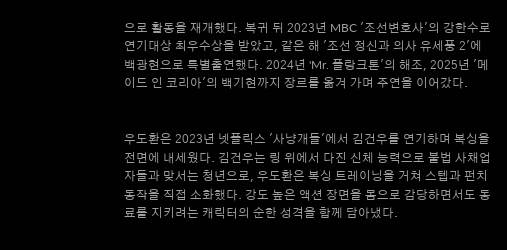으로 활동을 재개했다. 복귀 뒤 2023년 MBC '조선변호사'의 강한수로 연기대상 최우수상을 받았고, 같은 해 '조선 정신과 의사 유세풍 2'에 백광현으로 특별출연했다. 2024년 'Mr. 플랑크톤'의 해조, 2025년 '메이드 인 코리아'의 백기현까지 장르를 옮겨 가며 주연을 이어갔다.


우도환은 2023년 넷플릭스 '사냥개들'에서 김건우를 연기하며 복싱을 전면에 내세웠다. 김건우는 링 위에서 다진 신체 능력으로 불법 사채업자들과 맞서는 청년으로, 우도환은 복싱 트레이닝을 거쳐 스텝과 펀치 동작을 직접 소화했다. 강도 높은 액션 장면을 몸으로 감당하면서도 동료를 지키려는 캐릭터의 순한 성격을 함께 담아냈다.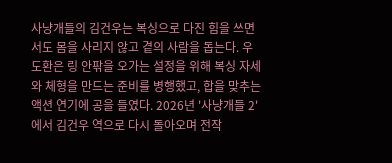사냥개들의 김건우는 복싱으로 다진 힘을 쓰면서도 몸을 사리지 않고 곁의 사람을 돕는다. 우도환은 링 안팎을 오가는 설정을 위해 복싱 자세와 체형을 만드는 준비를 병행했고, 합을 맞추는 액션 연기에 공을 들였다. 2026년 '사냥개들 2'에서 김건우 역으로 다시 돌아오며 전작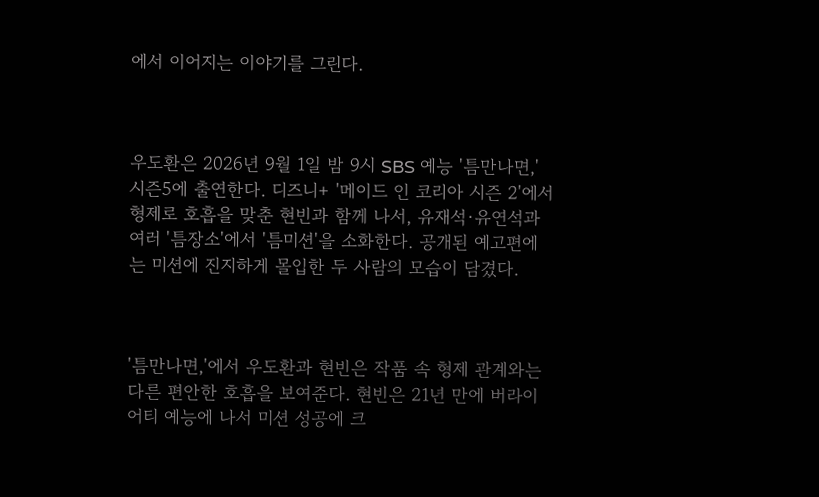에서 이어지는 이야기를 그린다.



우도환은 2026년 9월 1일 밤 9시 SBS 예능 '틈만나면,' 시즌5에 출연한다. 디즈니+ '메이드 인 코리아 시즌 2'에서 형제로 호흡을 맞춘 현빈과 함께 나서, 유재석·유연석과 여러 '틈장소'에서 '틈미션'을 소화한다. 공개된 예고편에는 미션에 진지하게 몰입한 두 사람의 모습이 담겼다.



'틈만나면,'에서 우도환과 현빈은 작품 속 형제 관계와는 다른 편안한 호흡을 보여준다. 현빈은 21년 만에 버라이어티 예능에 나서 미션 성공에 크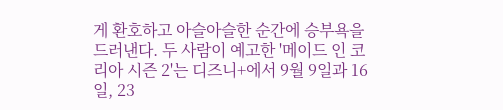게 환호하고 아슬아슬한 순간에 승부욕을 드러낸다. 두 사람이 예고한 '메이드 인 코리아 시즌 2'는 디즈니+에서 9월 9일과 16일, 23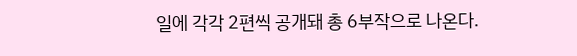일에 각각 2편씩 공개돼 총 6부작으로 나온다.